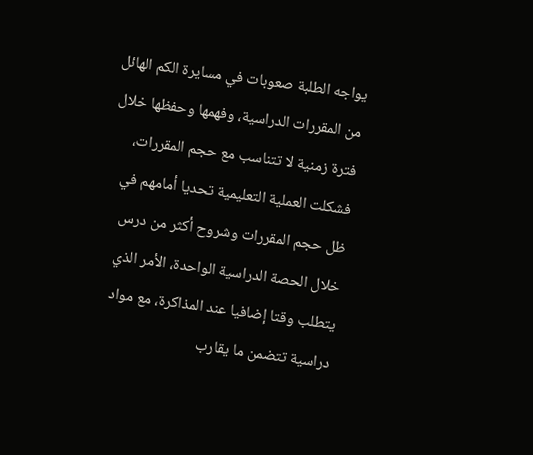يواجه الطلبة صعوبات في مسايرة الكم الهائل من المقررات الدراسية، وفهمها وحفظها خلال فترة زمنية لا تتناسب مع حجم المقررات، فشكلت العملية التعليمية تحديا أمامهم في ظل حجم المقررات وشروح أكثر من درس خلال الحصة الدراسية الواحدة، الأمر الذي يتطلب وقتا إضافيا عند المذاكرة، مع مواد دراسية تتضمن ما يقارب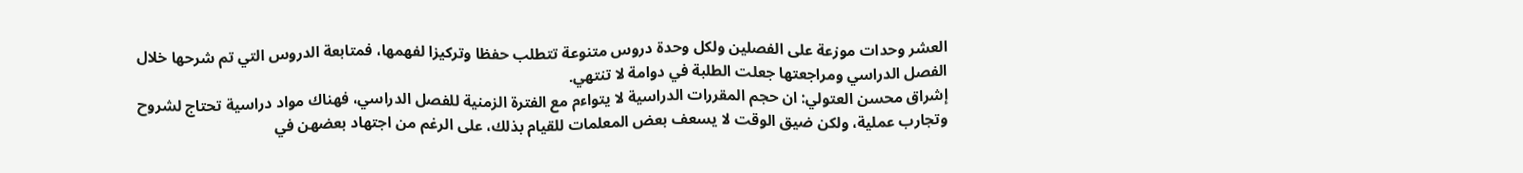العشر وحدات موزعة على الفصلين ولكل وحدة دروس متنوعة تتطلب حفظا وتركيزا لفهمها، فمتابعة الدروس التي تم شرحها خلال الفصل الدراسي ومراجعتها جعلت الطلبة في دوامة لا تنتهي.
إشراق محسن العتولي: ان حجم المقررات الدراسية لا يتواءم مع الفترة الزمنية للفصل الدراسي، فهناك مواد دراسية تحتاج لشروح وتجارب عملية، ولكن ضيق الوقت لا يسعف بعض المعلمات للقيام بذلك، على الرغم من اجتهاد بعضهن في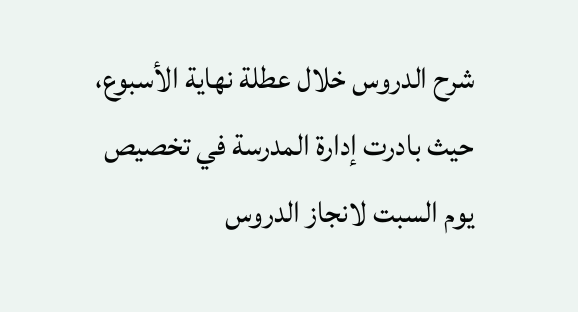شرح الدروس خلال عطلة نهاية الأسبوع، حيث بادرت إدارة المدرسة في تخصيص يوم السبت لانجاز الدروس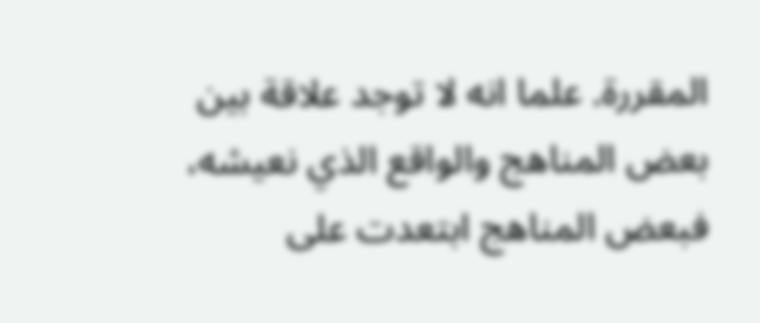المقررة. علما انه لا توجد علاقة بين بعض المناهج والواقع الذي نعيشه، فبعض المناهج ابتعدت على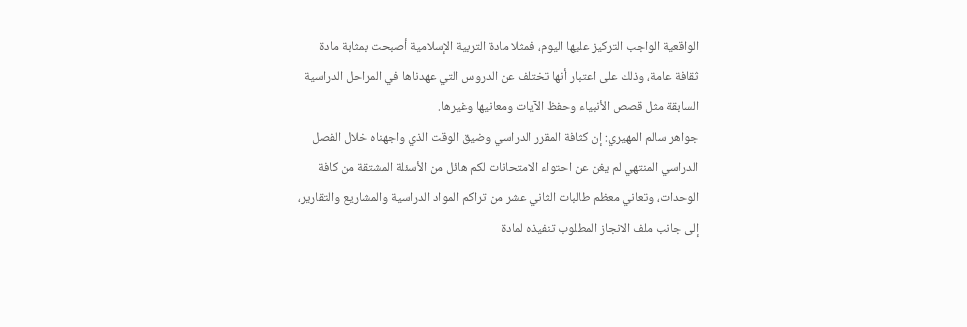الواقعية الواجب التركيز عليها اليوم، فمثلا مادة التربية الإسلامية أصبحت بمثابة مادة ثقافة عامة، وذلك على اعتبار أنها تختلف عن الدروس التي عهدناها في المراحل الدراسية السابقة مثل قصص الأنبياء وحفظ الآيات ومعانيها وغيرها.
جواهر سالم المهيري: إن كثافة المقرر الدراسي وضيق الوقت الذي واجهناه خلال الفصل الدراسي المنتهي لم يغن عن احتواء الامتحانات لكم هائل من الأسئلة المشتقة من كافة الوحدات، وتعاني معظم طالبات الثاني عشر من تراكم المواد الدراسية والمشاريع والتقارير، إلى جانب ملف الانجاز المطلوب تنفيذه لمادة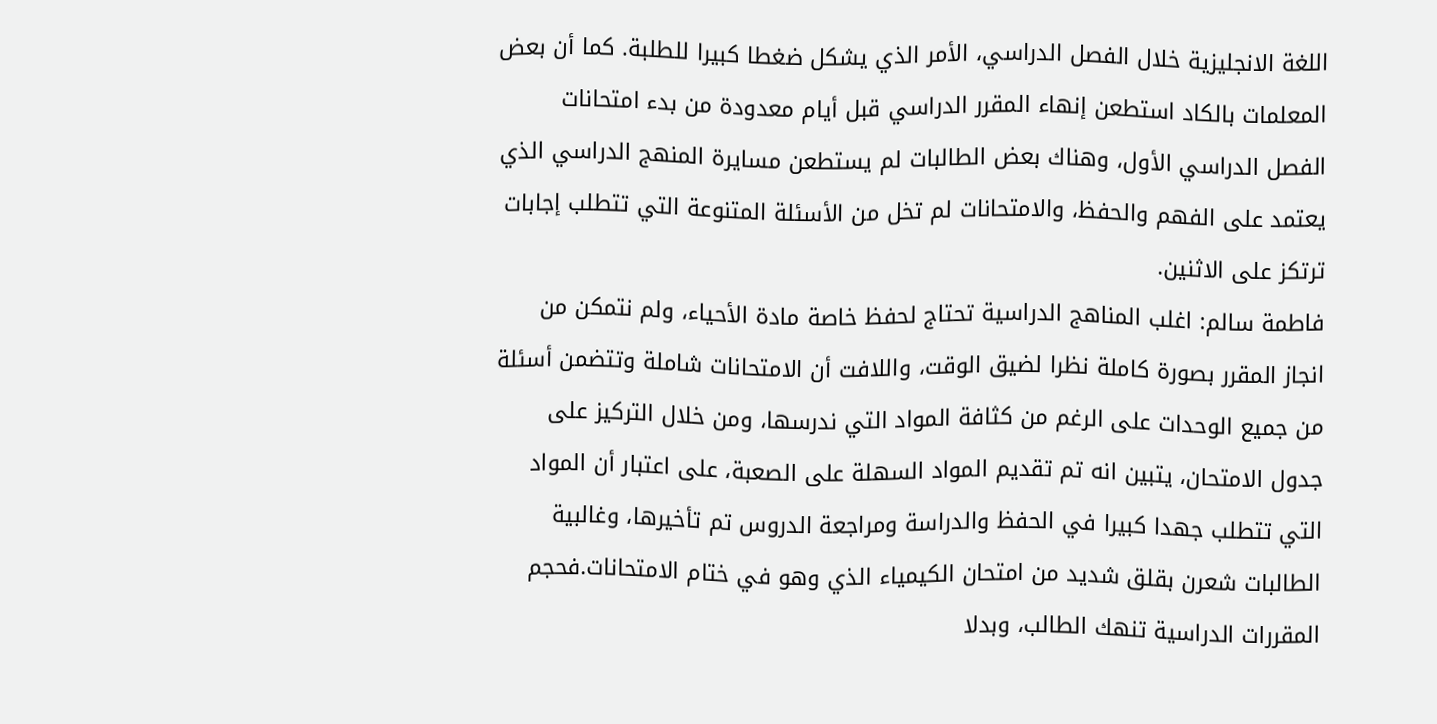اللغة الانجليزية خلال الفصل الدراسي، الأمر الذي يشكل ضغطا كبيرا للطلبة. كما أن بعض المعلمات بالكاد استطعن إنهاء المقرر الدراسي قبل أيام معدودة من بدء امتحانات الفصل الدراسي الأول، وهناك بعض الطالبات لم يستطعن مسايرة المنهج الدراسي الذي يعتمد على الفهم والحفظ، والامتحانات لم تخل من الأسئلة المتنوعة التي تتطلب إجابات ترتكز على الاثنين.
فاطمة سالم: اغلب المناهج الدراسية تحتاج لحفظ خاصة مادة الأحياء، ولم نتمكن من انجاز المقرر بصورة كاملة نظرا لضيق الوقت، واللافت أن الامتحانات شاملة وتتضمن أسئلة من جميع الوحدات على الرغم من كثافة المواد التي ندرسها، ومن خلال التركيز على جدول الامتحان، يتبين انه تم تقديم المواد السهلة على الصعبة، على اعتبار أن المواد التي تتطلب جهدا كبيرا في الحفظ والدراسة ومراجعة الدروس تم تأخيرها، وغالبية الطالبات شعرن بقلق شديد من امتحان الكيمياء الذي وهو في ختام الامتحانات.فحجم المقررات الدراسية تنهك الطالب، وبدلا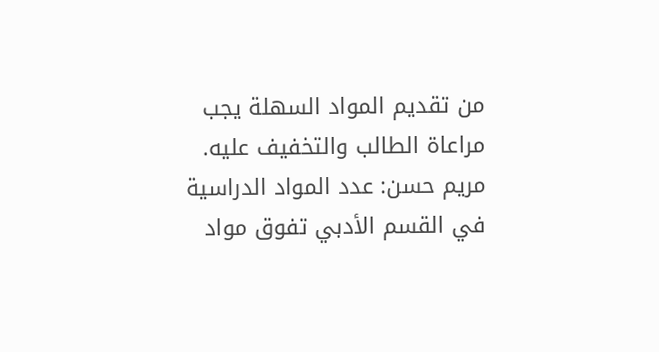من تقديم المواد السهلة يجب مراعاة الطالب والتخفيف عليه.
مريم حسن: عدد المواد الدراسية في القسم الأدبي تفوق مواد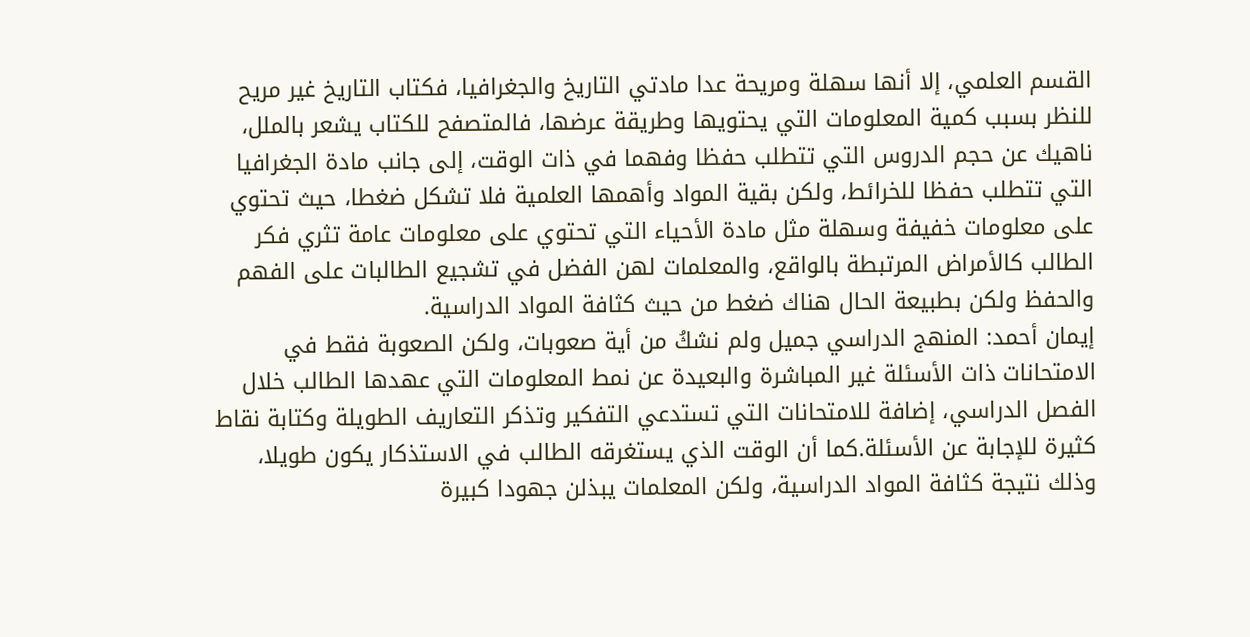القسم العلمي، إلا أنها سهلة ومريحة عدا مادتي التاريخ والجغرافيا، فكتاب التاريخ غير مريح للنظر بسبب كمية المعلومات التي يحتويها وطريقة عرضها، فالمتصفح للكتاب يشعر بالملل، ناهيك عن حجم الدروس التي تتطلب حفظا وفهما في ذات الوقت، إلى جانب مادة الجغرافيا التي تتطلب حفظا للخرائط، ولكن بقية المواد وأهمها العلمية فلا تشكل ضغطا، حيث تحتوي على معلومات خفيفة وسهلة مثل مادة الأحياء التي تحتوي على معلومات عامة تثري فكر الطالب كالأمراض المرتبطة بالواقع، والمعلمات لهن الفضل في تشجيع الطالبات على الفهم والحفظ ولكن بطبيعة الحال هناك ضغط من حيث كثافة المواد الدراسية.
إيمان أحمد: المنهج الدراسي جميل ولم نشكُ من أية صعوبات، ولكن الصعوبة فقط في الامتحانات ذات الأسئلة غير المباشرة والبعيدة عن نمط المعلومات التي عهدها الطالب خلال الفصل الدراسي، إضافة للامتحانات التي تستدعي التفكير وتذكر التعاريف الطويلة وكتابة نقاط كثيرة للإجابة عن الأسئلة.كما أن الوقت الذي يستغرقه الطالب في الاستذكار يكون طويلا، وذلك نتيجة كثافة المواد الدراسية، ولكن المعلمات يبذلن جهودا كبيرة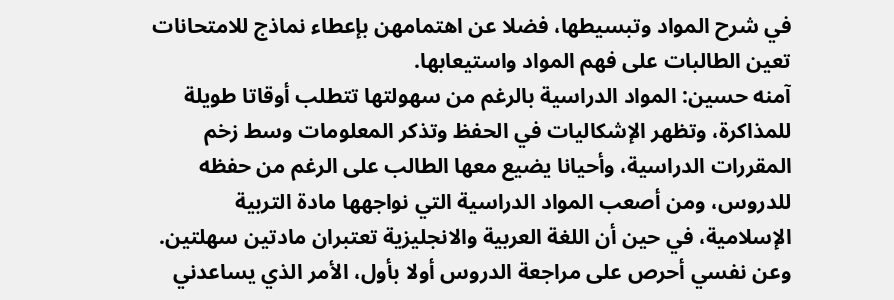في شرح المواد وتبسيطها، فضلا عن اهتمامهن بإعطاء نماذج للامتحانات تعين الطالبات على فهم المواد واستيعابها.
آمنه حسين: المواد الدراسية بالرغم من سهولتها تتطلب أوقاتا طويلة للمذاكرة، وتظهر الإشكاليات في الحفظ وتذكر المعلومات وسط زخم المقررات الدراسية، وأحيانا يضيع معها الطالب على الرغم من حفظه للدروس، ومن أصعب المواد الدراسية التي نواجهها مادة التربية الإسلامية، في حين أن اللغة العربية والانجليزية تعتبران مادتين سهلتين. وعن نفسي أحرص على مراجعة الدروس أولا بأول، الأمر الذي يساعدني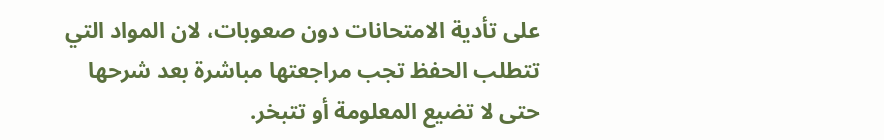على تأدية الامتحانات دون صعوبات، لان المواد التي تتطلب الحفظ تجب مراجعتها مباشرة بعد شرحها حتى لا تضيع المعلومة أو تتبخر.